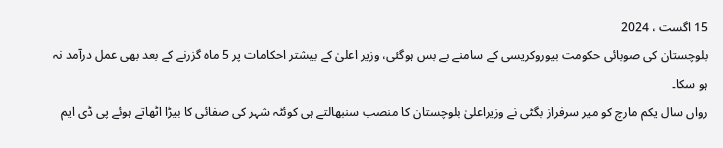15 اگست ، 2024
بلوچستان کی صوبائی حکومت بیوروکریسی کے سامنے بے بس ہوگئی، وزیر اعلیٰ کے بیشتر احکامات پر 5 ماہ گزرنے کے بعد بھی عمل درآمد نہ ہو سکا۔
رواں سال یکم مارچ کو میر سرفراز بگٹی نے وزیراعلیٰ بلوچستان کا منصب سنبھالتے ہی کوئٹہ شہر کی صفائی کا بیڑا اٹھاتے ہوئے پی ڈی ایم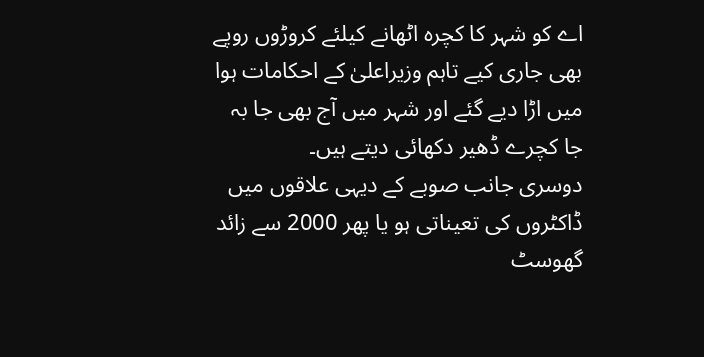اے کو شہر کا کچرہ اٹھانے کیلئے کروڑوں روپے بھی جاری کیے تاہم وزیراعلیٰ کے احکامات ہوا میں اڑا دیے گئے اور شہر میں آج بھی جا بہ جا کچرے ڈھیر دکھائی دیتے ہیں۔
دوسری جانب صوبے کے دیہی علاقوں میں ڈاکٹروں کی تعیناتی ہو یا پھر 2000 سے زائد گھوسٹ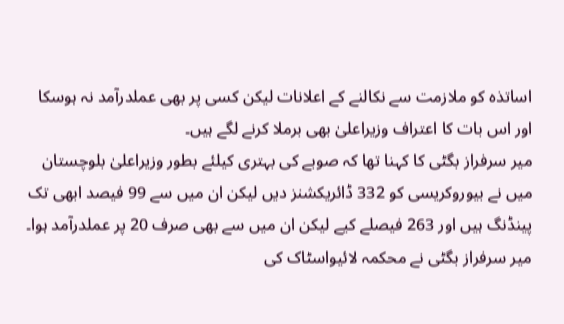اساتذہ کو ملازمت سے نکالنے کے اعلانات لیکن کسی پر بھی عملدرآمد نہ ہوسکا اور اس بات کا اعتراف وزیراعلیٰ بھی برملا کرنے لگے ہیں۔
میر سرفراز بگٹی کا کہنا تھا کہ صوبے کی بہتری کیلئے بطور وزیراعلیٰ بلوچستان میں نے بیوروکریسی کو 332 ڈائریکشنز دیں لیکن ان میں سے 99 فیصد ابھی تک پینڈنگ ہیں اور 263 فیصلے کیے لیکن ان میں سے بھی صرف 20 پر عملدرآمد ہوا۔
میر سرفراز بگٹی نے محکمہ لائیواسٹاک کی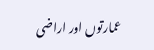عمارتوں اور اراضی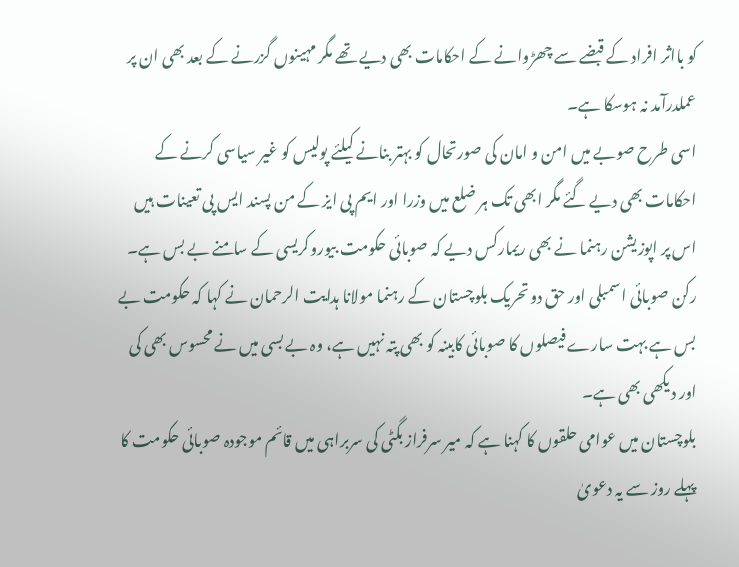کو بااثر افراد کے قبضے سے چھڑوانے کے احکامات بھی دیے تھے مگر مہینوں گزرنے کے بعد بھی ان پر عملدرآمد نہ ہوسکا ہے۔
اسی طرح صوبے میں امن و امان کی صورتحال کو بہتر بنانے کیلئے پولیس کو غیر سیاسی کرنے کے احکامات بھی دیے گئے مگر ابھی تک ہر ضلع میں وزرا اور ایم پی ایز کے من پسند ایس پی تعینات ہیں اس پر اپوزیشن رہنما نے بھی ریمارکس دیے کہ صوبائی حکومت بیوروکریسی کے سامنے بے بس ہے۔
رکن صوبائی اسمبلی اور حق دو تحریک بلوچستان کے رہنما مولانا ہدایت الرحمان نے کہا کہ حکومت بے بس ہے بہت سارے فیصلوں کا صوبائی کابینہ کو بھی پتہ نہیں ہے، وہ بے بسی میں نے محسوس بھی کی اور دیکھی بھی ہے۔
بلوچستان میں عوامی حلقوں کا کہنا ہے کہ میر سرفراز بگٹی کی سربراہی میں قائم موجودہ صوبائی حکومت کا پہلے روز سے یہ دعویٰ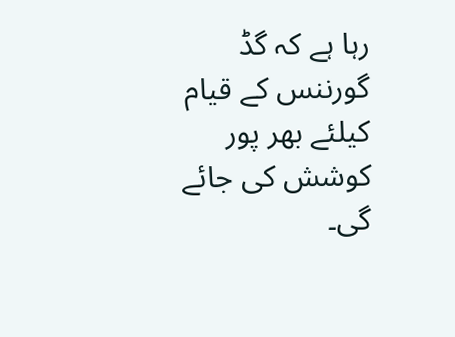رہا ہے کہ گڈ گورننس کے قیام کیلئے بھر پور کوشش کی جائے گی۔